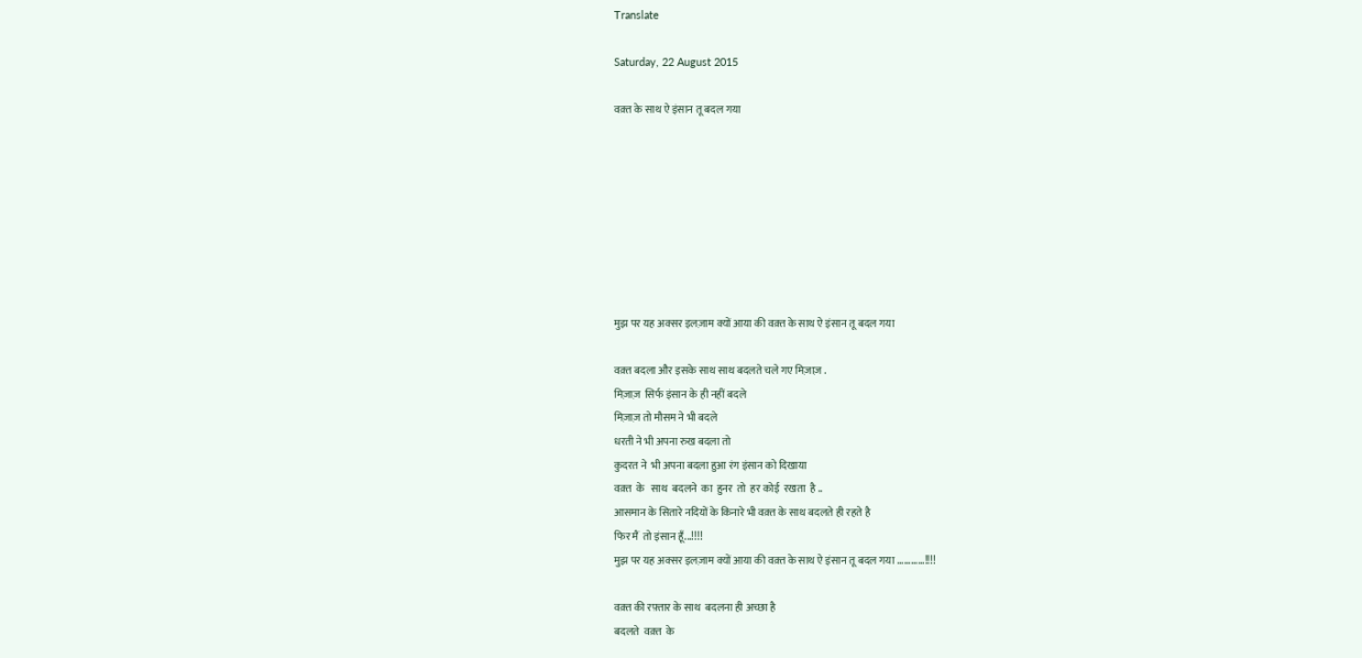Translate

Saturday, 22 August 2015

वक़्त के साथ ऐ इंसान तू बदल गया








मुझ पर यह अक्सर इलज़ाम क्यों आया की वक़्त के साथ ऐ इंसान तू बदल गया

वक़्त बदला और इसके साथ साथ बदलते चले गए मिज़ाज़ .
मिज़ाज़  सिर्फ इंसान के ही नहीं बदले
मिज़ाज़ तो मौसम ने भी बदले
धरती ने भी अपना रुख बदला तो
कुदरत ने  भी अपना बदला हुआ रंग इंसान को दिखाया
वक़्त  के   साथ  बदलने  का  हुनर  तो  हर कोई  रखता  है ..
आसमान के सितारे नदियों के किनारे भी वक़्त के साथ बदलते ही रहते है
फिर मैं  तो इंसान हूँ...!!!!
मुझ पर यह अक्सर इलज़ाम क्यों आया की वक़्त के साथ ऐ इंसान तू बदल गया ............!!!!

वक़्त की रफ़्तार के साथ  बदलना ही अच्छा है
बदलते  वक़्त  के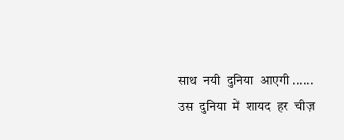साथ  नयी  दुनिया  आएगी ......
उस  दुनिया  में  शायद  हर  चीज़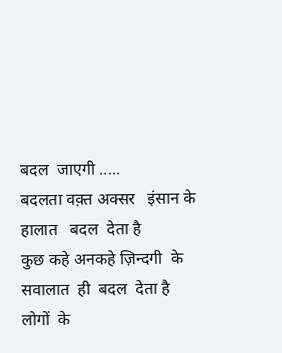बदल  जाएगी .....
बदलता वक़्त अक्सर   इंसान के  हालात   बदल  देता है
कुछ कहे अनकहे ज़िन्दगी  के  सवालात  ही  बदल  देता है
लोगों  के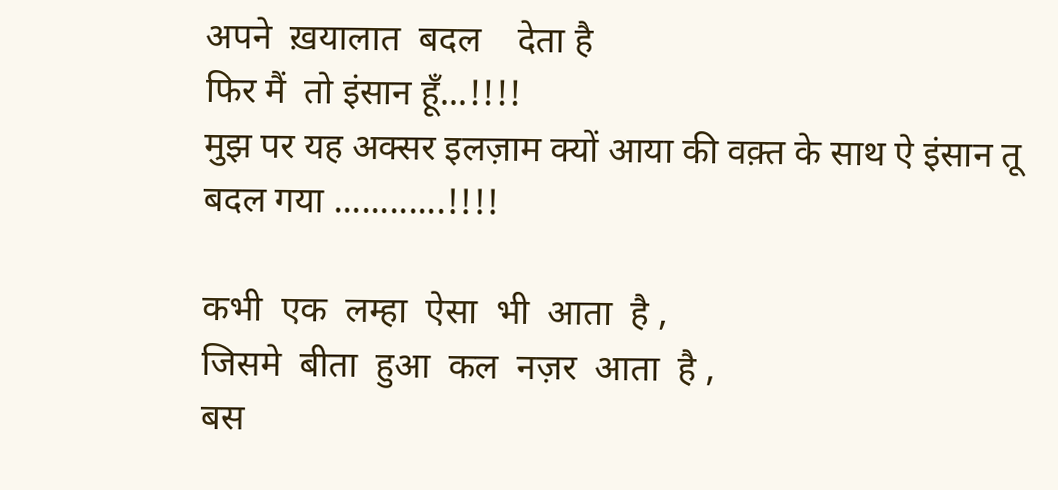अपने  ख़यालात  बदल    देता है
फिर मैं  तो इंसान हूँ...!!!!
मुझ पर यह अक्सर इलज़ाम क्यों आया की वक़्त के साथ ऐ इंसान तू बदल गया ............!!!!

कभी  एक  लम्हा  ऐसा  भी  आता  है ,
जिसमे  बीता  हुआ  कल  नज़र  आता  है ,
बस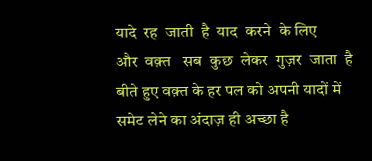यादे  रह  जाती  है  याद  करने  के लिए
और  वक़्त   सब  कुछ  लेकर  गुज़र  जाता  है
बीते हुए वक़्त के हर पल को अपनी यादों में  समेट लेने का अंदाज़ ही अच्छा है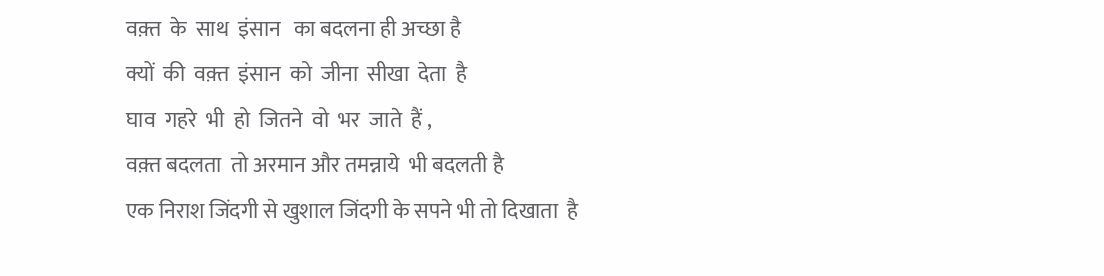वक़्त  के  साथ  इंसान   का बदलना ही अच्छा है
क्यों  की  वक़्त  इंसान  को  जीना  सीखा  देता  है
घाव  गहरे  भी  हो  जितने  वो  भर  जाते  हैं ,
वक़्त बदलता  तो अरमान और तमन्नाये  भी बदलती है
एक निराश जिंदगी से खुशाल जिंदगी के सपने भी तो दिखाता  है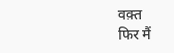वक़्त
फिर मैं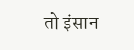तो इंसान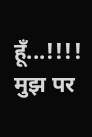हूँ...!!!!
मुझ पर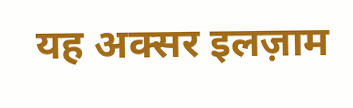यह अक्सर इलज़ाम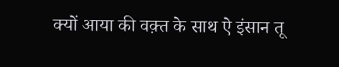क्यों आया की वक़्त के साथ ऐ इंसान तू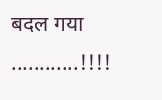बदल गया ............!!!!